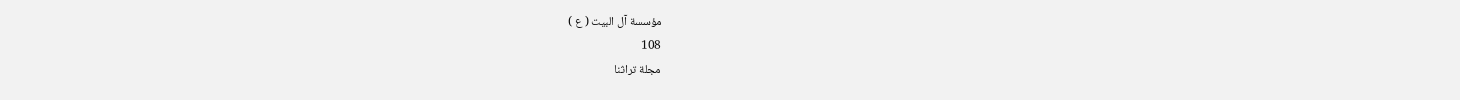مؤسسة آل البيت ( ع )
108
مجلة تراثنا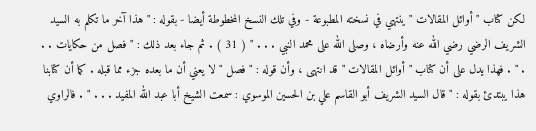لكن كتاب " أوائل المقالات " ينتهي في نسخته المطبوعة - وفي تلك النسخ المخطوطة أيضا - بقوله : " هذا آخر ما تكلم به السيد الشريف الرضي رضي الله عنه وأرضاه ، وصلى الله على محمد النبي . . . " ( 31 ) . ثم جاء بعد ذلك : " فصل من حكايات . . . " . فهذا يدل على أن كتاب " أوائل المقالات " قد انتهى ، وأن قوله : " فصل " لا يعني أن ما بعده جزء مما قبله . كما أن كتابنا هذا يبتدئ بقوله : " قال السيد الشريف أبو القاسم علي بن الحسين الموسوي : سمعت الشيخ أبا عبد الله المفيد . . . " . فالراوي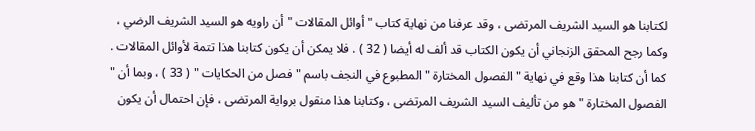لكتابنا هو السيد الشريف المرتضى ، وقد عرفنا من نهاية كتاب " أوائل المقالات " أن راويه هو السيد الشريف الرضي ، وكما رجح المحقق الزنجاني أن يكون الكتاب قد ألف له أيضا ( 32 ) . فلا يمكن أن يكون كتابنا هذا تتمة لأوائل المقالات . كما أن كتابنا هذا وقع في نهاية " الفصول المختارة " المطبوع في النجف باسم " فصل من الحكايات " ( 33 ) ، وبما أن " الفصول المختارة " هو من تأليف السيد الشريف المرتضى ، وكتابنا هذا منقول برواية المرتضى ، فإن احتمال أن يكون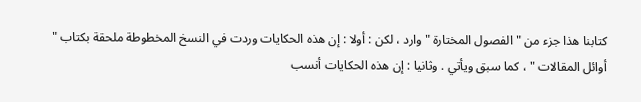كتابنا هذا جزء من " الفصول المختارة " وارد ، لكن : أولا : إن هذه الحكايات وردت في النسخ المخطوطة ملحقة بكتاب " أوائل المقالات " ، كما سبق ويأتي . وثانيا : إن هذه الحكايات أنسب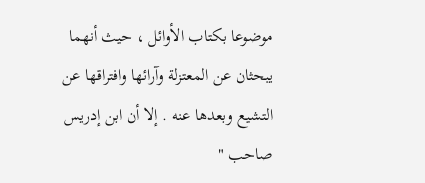موضوعا بكتاب الأوائل ، حيث أنهما يبحثان عن المعتزلة وآرائها وافتراقها عن التشيع وبعدها عنه . إلا أن ابن إدريس صاحب "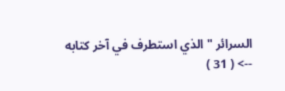السرائر " الذي استطرف في آخر كتابه
--> ( 31 )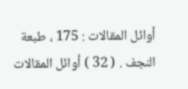أوائل المقالات : 175 ، طبعة النجف . ( 32 ) أوائل المقالات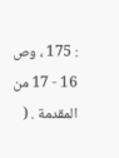: 175 ، وص 16 - 17 من المقدمة . (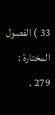33 ) الفصول المختارة : 279 .